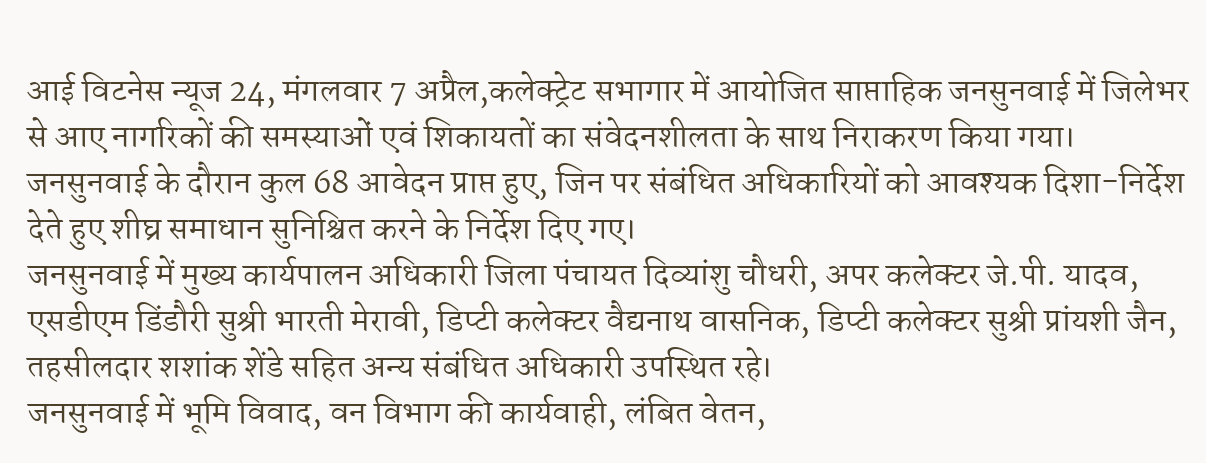आई विटनेस न्यूज 24, मंगलवार 7 अप्रैल,कलेक्ट्रेट सभागार में आयोजित साप्ताहिक जनसुनवाई में जिलेभर से आए नागरिकों की समस्याओं एवं शिकायतों का संवेदनशीलता के साथ निराकरण किया गया। जनसुनवाई के दौरान कुल 68 आवेदन प्राप्त हुए, जिन पर संबंधित अधिकारियों को आवश्यक दिशा-निर्देश देते हुए शीघ्र समाधान सुनिश्चित करने के निर्देश दिए गए।
जनसुनवाई में मुख्य कार्यपालन अधिकारी जिला पंचायत दिव्यांशु चौधरी, अपर कलेक्टर जे.पी. यादव, एसडीएम डिंडौरी सुश्री भारती मेरावी, डिप्टी कलेक्टर वैद्यनाथ वासनिक, डिप्टी कलेक्टर सुश्री प्रांयशी जैन, तहसीलदार शशांक शेंडे सहित अन्य संबंधित अधिकारी उपस्थित रहे।
जनसुनवाई में भूमि विवाद, वन विभाग की कार्यवाही, लंबित वेतन,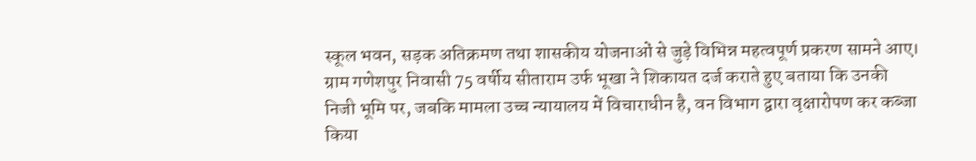स्कूल भवन, सड़क अतिक्रमण तथा शासकीय योजनाओं से जुड़े विभिन्न महत्वपूर्ण प्रकरण सामने आए।
ग्राम गणेशपुर निवासी 75 वर्षीय सीताराम उर्फ भूखा ने शिकायत दर्ज कराते हुए बताया कि उनकी निजी भूमि पर, जबकि मामला उच्च न्यायालय में विचाराधीन है, वन विभाग द्वारा वृक्षारोपण कर कब्जा किया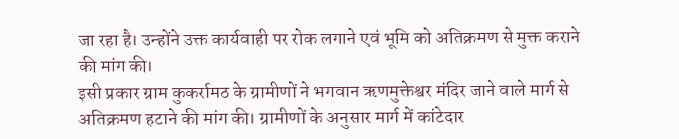जा रहा है। उन्होंने उक्त कार्यवाही पर रोक लगाने एवं भूमि को अतिक्रमण से मुक्त कराने की मांग की।
इसी प्रकार ग्राम कुकर्रामठ के ग्रामीणों ने भगवान ऋणमुक्तेश्वर मंदिर जाने वाले मार्ग से अतिक्रमण हटाने की मांग की। ग्रामीणों के अनुसार मार्ग में कांटेदार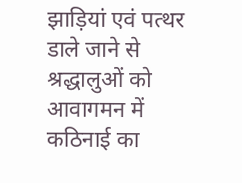झाड़ियां एवं पत्थर डाले जाने से श्रद्धालुओं को आवागमन में कठिनाई का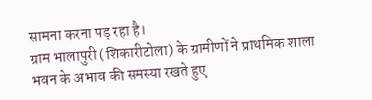सामना करना पड़ रहा है।
ग्राम भालापुरी (शिकारीटोला) के ग्रामीणों ने प्राथमिक शाला भवन के अभाव की समस्या रखते हुए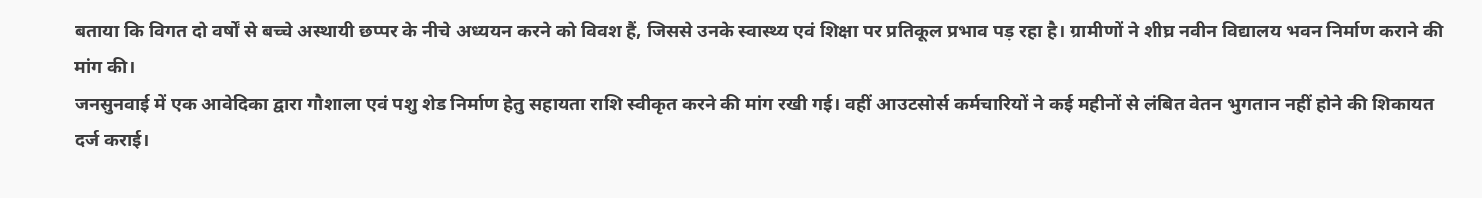बताया कि विगत दो वर्षों से बच्चे अस्थायी छप्पर के नीचे अध्ययन करने को विवश हैं, जिससे उनके स्वास्थ्य एवं शिक्षा पर प्रतिकूल प्रभाव पड़ रहा है। ग्रामीणों ने शीघ्र नवीन विद्यालय भवन निर्माण कराने की मांग की।
जनसुनवाई में एक आवेदिका द्वारा गौशाला एवं पशु शेड निर्माण हेतु सहायता राशि स्वीकृत करने की मांग रखी गई। वहीं आउटसोर्स कर्मचारियों ने कई महीनों से लंबित वेतन भुगतान नहीं होने की शिकायत दर्ज कराई।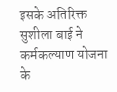इसके अतिरिक्त सुशीला बाई ने कर्मकल्याण योजना के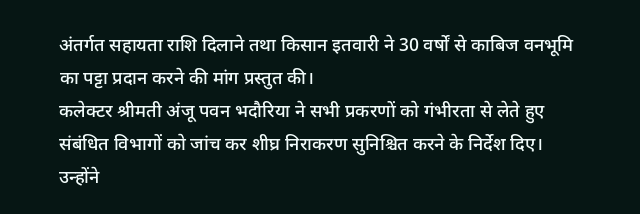अंतर्गत सहायता राशि दिलाने तथा किसान इतवारी ने 30 वर्षों से काबिज वनभूमि का पट्टा प्रदान करने की मांग प्रस्तुत की।
कलेक्टर श्रीमती अंजू पवन भदौरिया ने सभी प्रकरणों को गंभीरता से लेते हुए संबंधित विभागों को जांच कर शीघ्र निराकरण सुनिश्चित करने के निर्देश दिए। उन्होंने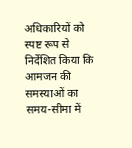अधिकारियों को स्पष्ट रूप से निर्देशित किया कि आमजन की समस्याओं का समय-सीमा में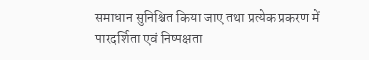समाधान सुनिश्चित किया जाए तथा प्रत्येक प्रकरण में पारदर्शिता एवं निष्पक्षता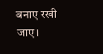बनाए रखी जाए।